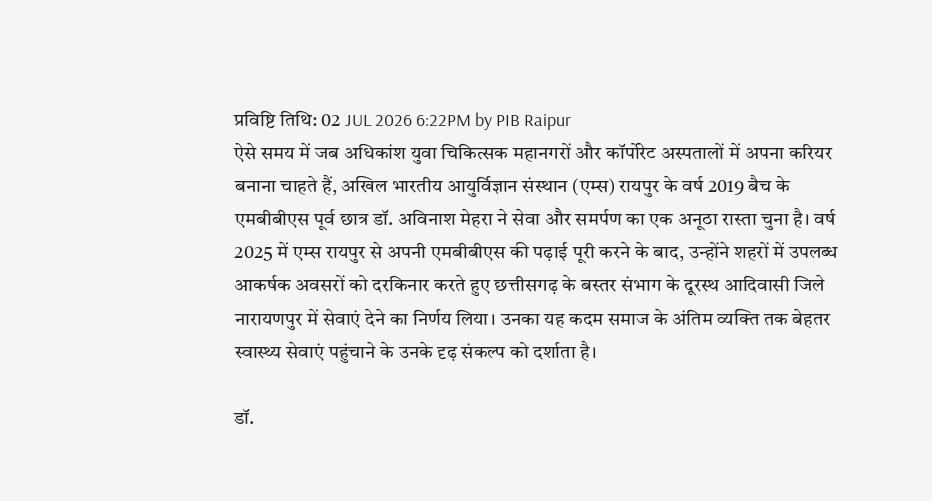प्रविष्टि तिथि: 02 JUL 2026 6:22PM by PIB Raipur
ऐसे समय में जब अधिकांश युवा चिकित्सक महानगरों और कॉर्पोरेट अस्पतालों में अपना करियर बनाना चाहते हैं, अखिल भारतीय आयुर्विज्ञान संस्थान (एम्स) रायपुर के वर्ष 2019 बैच के एमबीबीएस पूर्व छात्र डॉ. अविनाश मेहरा ने सेवा और समर्पण का एक अनूठा रास्ता चुना है। वर्ष 2025 में एम्स रायपुर से अपनी एमबीबीएस की पढ़ाई पूरी करने के बाद, उन्होंने शहरों में उपलब्ध आकर्षक अवसरों को दरकिनार करते हुए छत्तीसगढ़ के बस्तर संभाग के दूरस्थ आदिवासी जिले नारायणपुर में सेवाएं देने का निर्णय लिया। उनका यह कदम समाज के अंतिम व्यक्ति तक बेहतर स्वास्थ्य सेवाएं पहुंचाने के उनके दृढ़ संकल्प को दर्शाता है।

डॉ.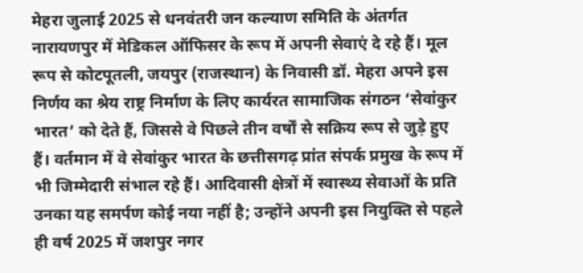मेहरा जुलाई 2025 से धनवंतरी जन कल्याण समिति के अंतर्गत नारायणपुर में मेडिकल ऑफिसर के रूप में अपनी सेवाएं दे रहे हैं। मूल रूप से कोटपूतली, जयपुर (राजस्थान) के निवासी डॉ. मेहरा अपने इस निर्णय का श्रेय राष्ट्र निर्माण के लिए कार्यरत सामाजिक संगठन ‘सेवांकुर भारत’ को देते हैं, जिससे वे पिछले तीन वर्षों से सक्रिय रूप से जुड़े हुए हैं। वर्तमान में वे सेवांकुर भारत के छत्तीसगढ़ प्रांत संपर्क प्रमुख के रूप में भी जिम्मेदारी संभाल रहे हैं। आदिवासी क्षेत्रों में स्वास्थ्य सेवाओं के प्रति उनका यह समर्पण कोई नया नहीं है; उन्होंने अपनी इस नियुक्ति से पहले ही वर्ष 2025 में जशपुर नगर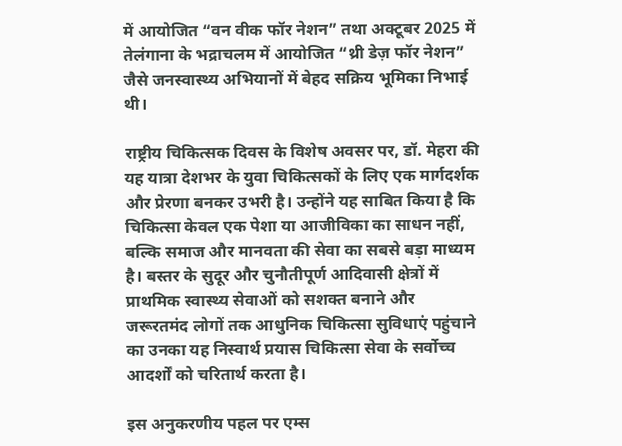में आयोजित “वन वीक फॉर नेशन” तथा अक्टूबर 2025 में तेलंगाना के भद्राचलम में आयोजित “थ्री डेज़ फॉर नेशन” जैसे जनस्वास्थ्य अभियानों में बेहद सक्रिय भूमिका निभाई थी।

राष्ट्रीय चिकित्सक दिवस के विशेष अवसर पर, डॉ. मेहरा की यह यात्रा देशभर के युवा चिकित्सकों के लिए एक मार्गदर्शक और प्रेरणा बनकर उभरी है। उन्होंने यह साबित किया है कि चिकित्सा केवल एक पेशा या आजीविका का साधन नहीं, बल्कि समाज और मानवता की सेवा का सबसे बड़ा माध्यम है। बस्तर के सुदूर और चुनौतीपूर्ण आदिवासी क्षेत्रों में प्राथमिक स्वास्थ्य सेवाओं को सशक्त बनाने और जरूरतमंद लोगों तक आधुनिक चिकित्सा सुविधाएं पहुंचाने का उनका यह निस्वार्थ प्रयास चिकित्सा सेवा के सर्वोच्च आदर्शों को चरितार्थ करता है।

इस अनुकरणीय पहल पर एम्स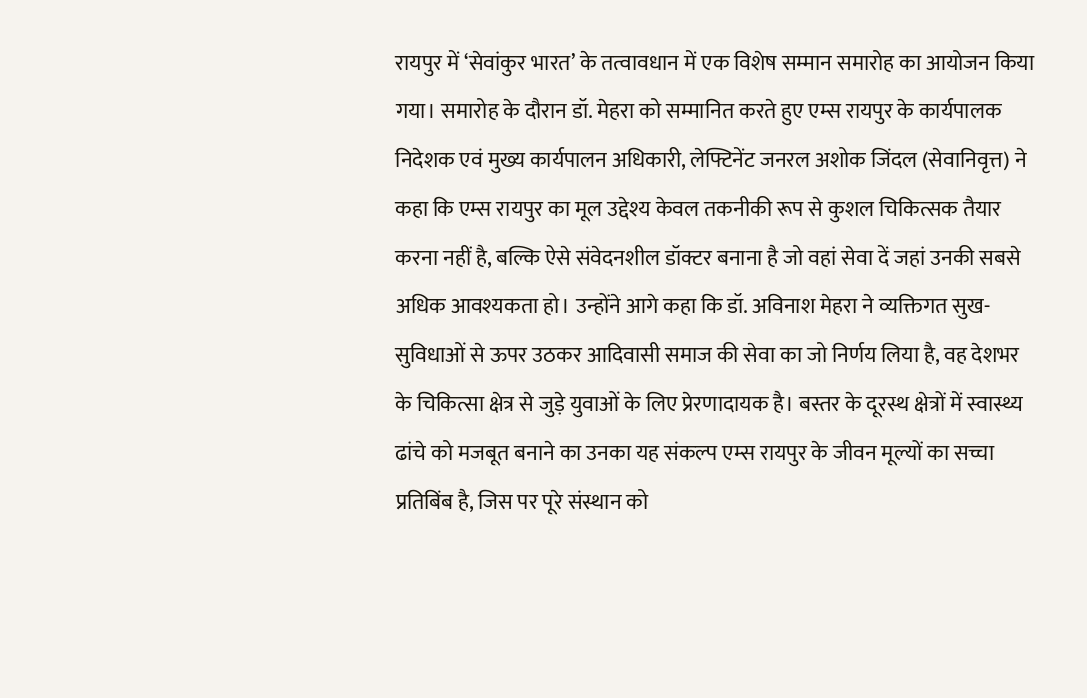रायपुर में ‘सेवांकुर भारत’ के तत्वावधान में एक विशेष सम्मान समारोह का आयोजन किया गया। समारोह के दौरान डॉ. मेहरा को सम्मानित करते हुए एम्स रायपुर के कार्यपालक निदेशक एवं मुख्य कार्यपालन अधिकारी, लेफ्टिनेंट जनरल अशोक जिंदल (सेवानिवृत्त) ने कहा कि एम्स रायपुर का मूल उद्देश्य केवल तकनीकी रूप से कुशल चिकित्सक तैयार करना नहीं है, बल्कि ऐसे संवेदनशील डॉक्टर बनाना है जो वहां सेवा दें जहां उनकी सबसे अधिक आवश्यकता हो। उन्होंने आगे कहा कि डॉ. अविनाश मेहरा ने व्यक्तिगत सुख-सुविधाओं से ऊपर उठकर आदिवासी समाज की सेवा का जो निर्णय लिया है, वह देशभर के चिकित्सा क्षेत्र से जुड़े युवाओं के लिए प्रेरणादायक है। बस्तर के दूरस्थ क्षेत्रों में स्वास्थ्य ढांचे को मजबूत बनाने का उनका यह संकल्प एम्स रायपुर के जीवन मूल्यों का सच्चा प्रतिबिंब है, जिस पर पूरे संस्थान को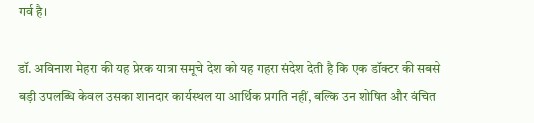गर्व है।

डॉ. अविनाश मेहरा की यह प्रेरक यात्रा समूचे देश को यह गहरा संदेश देती है कि एक डॉक्टर की सबसे बड़ी उपलब्धि केवल उसका शानदार कार्यस्थल या आर्थिक प्रगति नहीं, बल्कि उन शोषित और वंचित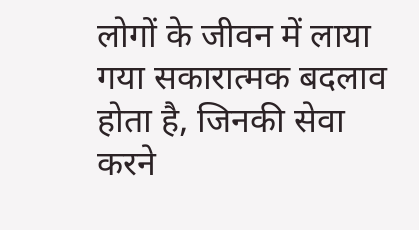लोगों के जीवन में लाया गया सकारात्मक बदलाव होता है, जिनकी सेवा करने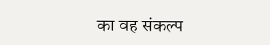का वह संकल्प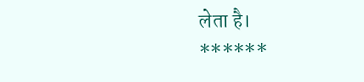लेता है।
******